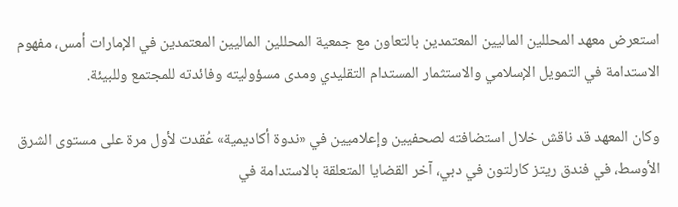استعرض معهد المحللين الماليين المعتمدين بالتعاون مع جمعية المحللين الماليين المعتمدين في الإمارات أمس، مفهوم الاستدامة في التمويل الإسلامي والاستثمار المستدام التقليدي ومدى مسؤوليته وفائدته للمجتمع وللبيئة.

وكان المعهد قد ناقش خلال استضافته لصحفيين وإعلاميين في «ندوة أكاديمية» عُقدت لأول مرة على مستوى الشرق الأوسط، في فندق ريتز كارلتون في دبي، آخر القضايا المتعلقة بالاستدامة في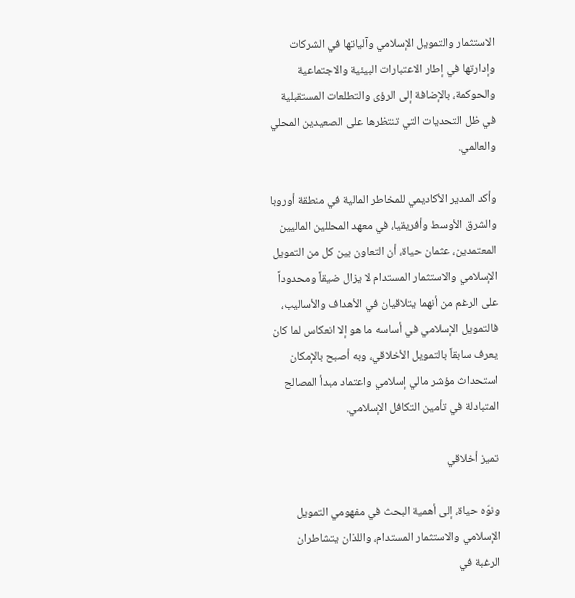الاستثمار والتمويل الإسلامي وآلياتها في الشركات وإدارتها في إطار الاعتبارات البيئية والاجتماعية والحوكمة، بالإضافة إلى الرؤى والتطلعات المستقبلية في ظل التحديات التي تنتظرها على الصعيدين المحلي والعالمي.

وأكد المدير الأكاديمي للمخاطر المالية في منطقة أوروبا والشرق الأوسط وأفريقيا، في معهد المحللين الماليين المعتمدين، عثمان حياة، أن التعاون بين كل من التمويل الإسلامي والاستثمار المستدام لا يزال ضيقاً ومحدوداً على الرغم من أنهما يتلاقيان في الأهداف والأساليب، فالتمويل الإسلامي في أساسه ما هو إلا انعكاس لما كان يعرف سابقاً بالتمويل الأخلاقي، وبه أصبح بالإمكان استحداث مؤشر مالي إسلامي واعتماد مبدأ المصالح المتبادلة في تأمين التكافل الإسلامي.

تميز أخلاقي

ونوّه حياة، إلى أهمية البحث في مفهومي التمويل الإسلامي والاستثمار المستدام، واللذان يتشاطران الرغبة في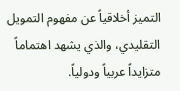التميز أخلاقياً عن مفهوم التمويل التقليدي، والذي يشهد اهتماماً متزايداً عربياً ودولياً.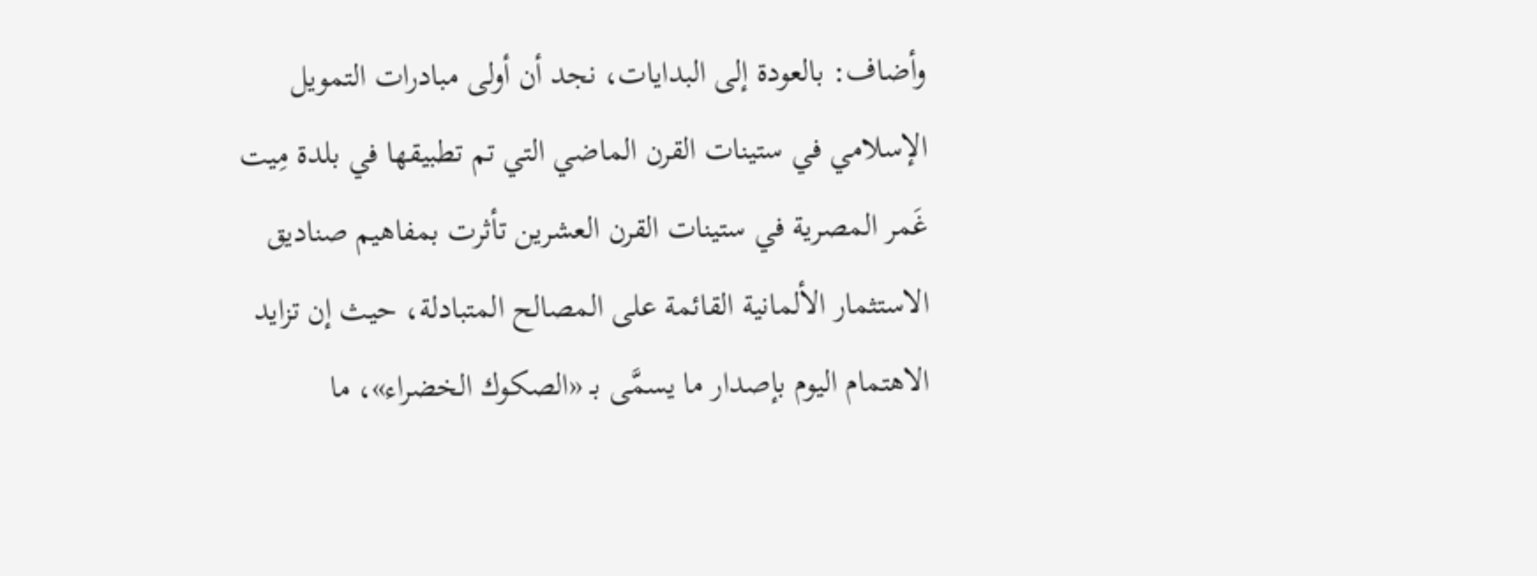وأضاف: بالعودة إلى البدايات، نجد أن أولى مبادرات التمويل الإسلامي في ستينات القرن الماضي التي تم تطبيقها في بلدة مِيت غَمر المصرية في ستينات القرن العشرين تأثرت بمفاهيم صناديق الاستثمار الألمانية القائمة على المصالح المتبادلة، حيث إن تزايد الاهتمام اليوم بإصدار ما يسمَّى بـ «الصكوك الخضراء»، ما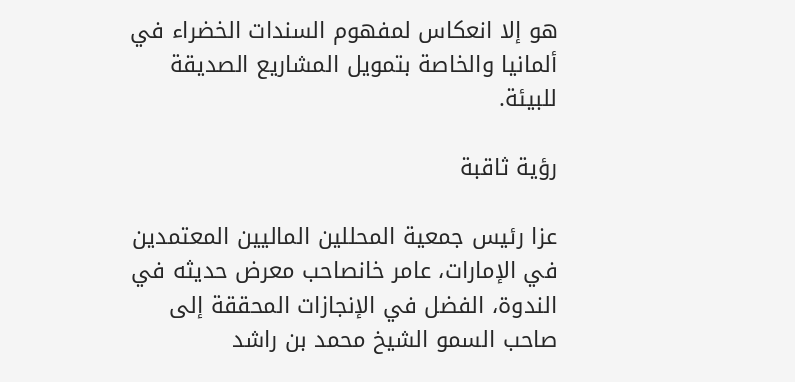هو إلا انعكاس لمفهوم السندات الخضراء في ألمانيا والخاصة بتمويل المشاريع الصديقة للبيئة.

رؤية ثاقبة

عزا رئيس جمعية المحللين الماليين المعتمدين في الإمارات، عامر خانصاحب معرض حديثه في الندوة، الفضل في الإنجازات المحققة إلى صاحب السمو الشيخ محمد بن راشد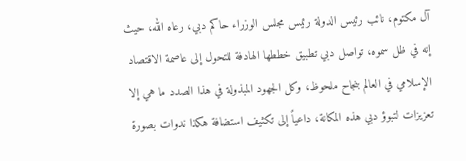آل مكتوم، نائب رئيس الدولة رئيس مجلس الوزراء حاكم دبي، رعاه الله، حيث إنه في ظل سموه، تواصل دبي تطبيق خططها الهادفة للتحول إلى عاصمة الاقتصاد الإسلامي في العالم بنجاح ملحوظ، وكل الجهود المبذولة في هذا الصدد ما هي إلا تعزيزات لتبوؤ دبي هذه المكانة، داعياً إلى تكثيف استضافة هكذا ندوات بصورة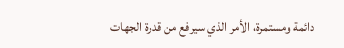دائمة ومستمرة، الأمر الذي سيرفع من قدرة الجهات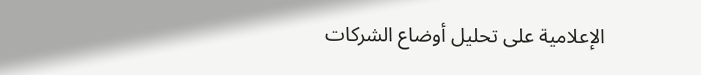الإعلامية على تحليل أوضاع الشركات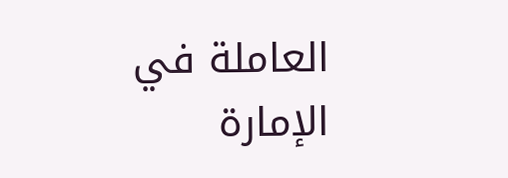العاملة في الإمارة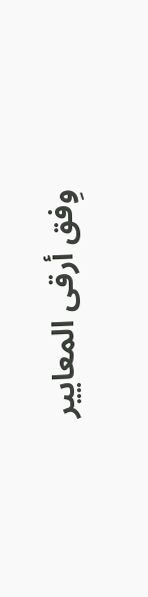وِفق أرقى المعايير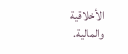الأخلاقية والمالية.